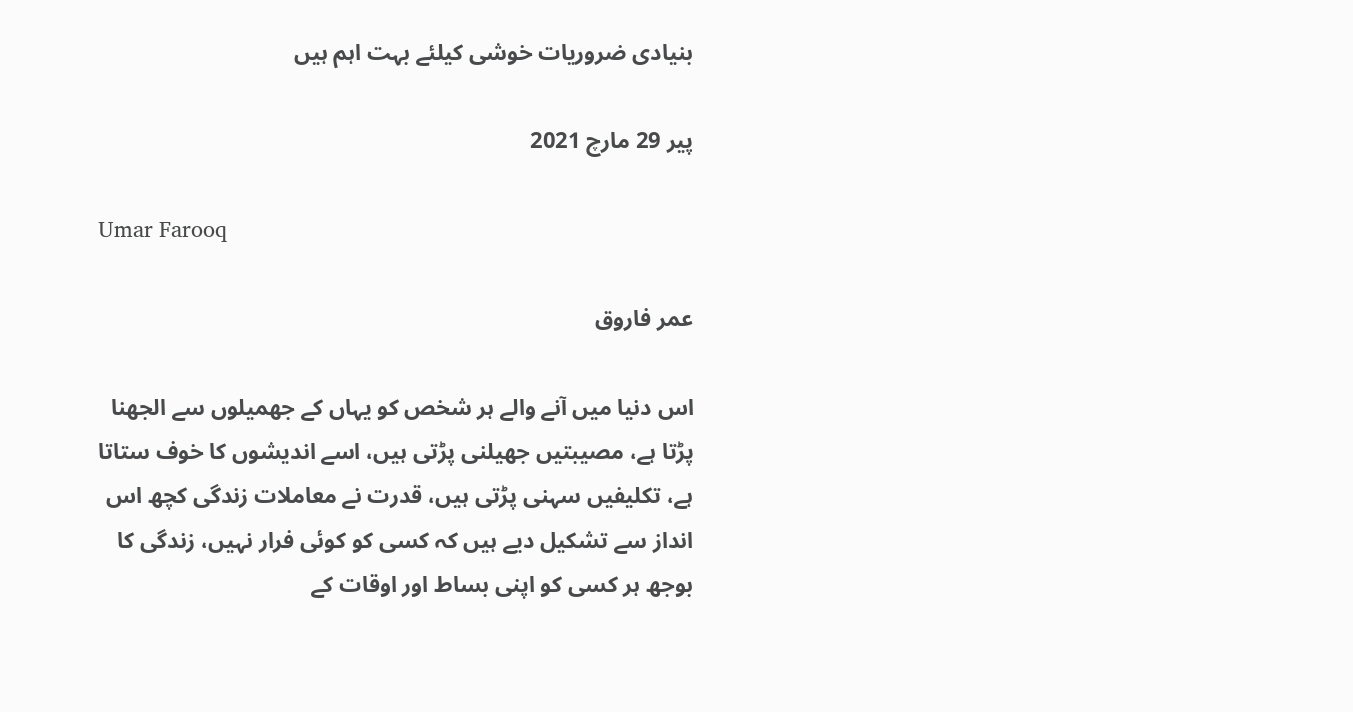بنیادی ضروریات خوشی کیلئے بہت اہم ہیں

پیر 29 مارچ 2021

Umar Farooq

عمر فاروق

اس دنیا میں آنے والے ہر شخص کو یہاں کے جھمیلوں سے الجھنا پڑتا ہے، مصیبتیں جھیلنی پڑتی ہیں، اسے اندیشوں کا خوف ستاتا ہے، تکلیفیں سہنی پڑتی ہیں، قدرت نے معاملات زندگی کچھ اس انداز سے تشکیل دیے ہیں کہ کسی کو کوئی فرار نہیں، زندگی کا بوجھ ہر کسی کو اپنی بساط اور اوقات کے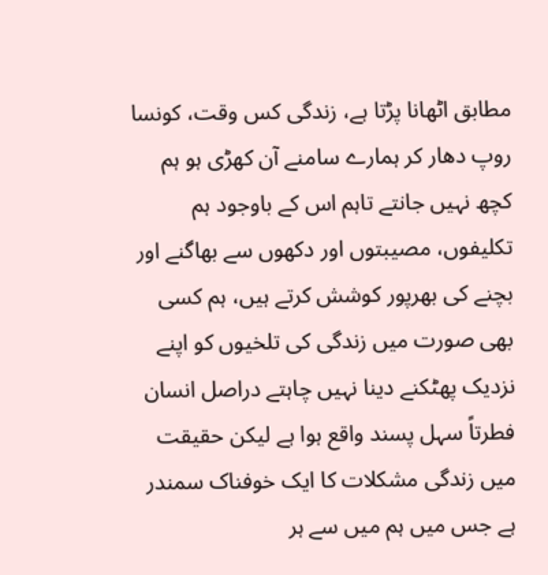مطابق اٹھانا پڑتا ہے، زندگی کس وقت، کونسا روپ دھار کر ہمارے سامنے آن کھڑی ہو ہم کچھ نہیں جانتے تاہم اس کے باوجود ہم تکلیفوں، مصیبتوں اور دکھوں سے بھاگنے اور بچنے کی بھرپور کوشش کرتے ہیں، ہم کسی بھی صورت میں زندگی کی تلخیوں کو اپنے نزدیک پھٹکنے دینا نہیں چاہتے دراصل انسان فطرتاً سہل پسند واقع ہوا ہے لیکن حقیقت میں زندگی مشکلات کا ایک خوفناک سمندر ہے جس میں ہم میں سے ہر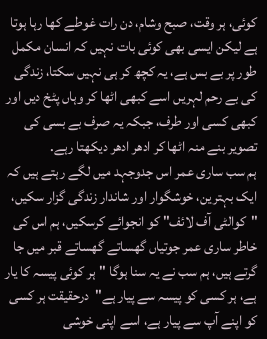کوئی، ہر وقت، صبح وشام، دن رات غوطے کھا رہا ہوتا ہے لیکن ایسی بھی کوئی بات نہیں کہ انسان مکمل طور پر بے بس ہے، یہ کچھ کر ہی نہیں سکتا، زندگی کی بے رحم لہریں اسے کبھی اٹھا کر وہاں پٹخ دیں اور کبھی کسی اور طرف، جبکہ یہ صرف بے بسی کی تصویر بنے منہ اٹھا کر ادھر ادھر دیکھتا رہے.
ہم سب ساری عمر اس جدوجہد میں لگے رہتے ہیں کہ ایک بہترین، خوشگوار اور شاندار زندگی گزار سکیں، "کوالٹی آف لائف" کو انجوائے کرسکیں، ہم اس کی خاطر ساری عمر جوتیاں گھساتے گھساتے قبر میں جا گرتے ہیں، ہم سب نے یہ سنا ہوگا "ہر کوئی پیسہ کا یار ہے، ہر کسی کو پیسہ سے پیار ہے"  درحقیقت ہر کسی کو اپنے آپ سے پیار ہے، اسے اپنی خوشی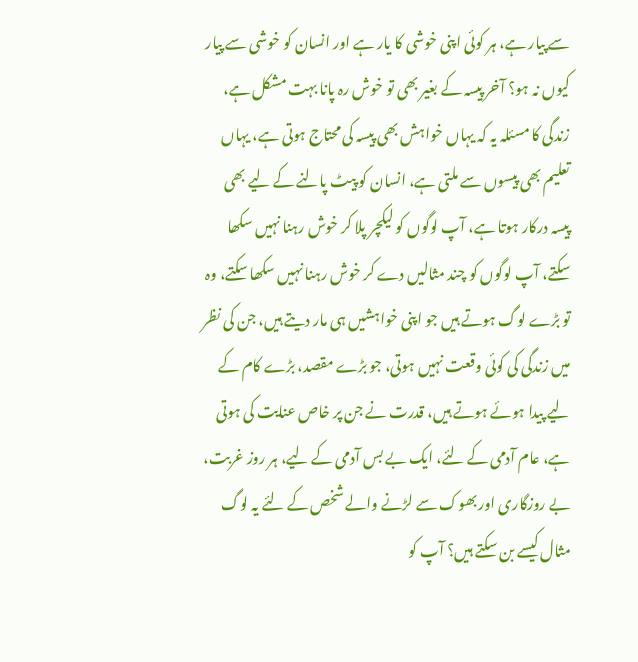سے پیار ہے، ہر کوئی اپنی خوشی کا یار ہے اور انسان کو خوشی سے پیار کیوں نہ ہو؟ آخر پیسہ کے بغیر بھی تو خوش رہ پانا بہت مشکل ہے، زندگی کا مسئلہ یہ کہ یہاں خواہش بھی پیسہ کی محتاج ہوتی ہے، یہاں تعلیم بھی پیسوں سے ملتی ہے، انسان کو پیٹ پالنے کے لیے بھی پیسہ درکار ہوتا ہے، آپ لوگوں کو لیکچر پلا کر خوش رہنا نہیں سکھا سکتے، آپ لوگوں کو چند مثالیں دے کر خوش رہنا نہیں سکھا سکتے، وہ تو بڑے لوگ ہوتے ہیں جو اپنی خواہشیں ہی مار دیتے ہیں، جن کی نظر میں زندگی کی کوئی وقعت نہیں ہوتی، جو بڑے مقصد، بڑے کام کے لیے پیدا ہوئے ہوتے ہیں، قدرت نے جن پر خاص عنایت کی ہوتی ہے، عام آدمی کے لئے، ایک بے بس آدمی کے لیے، ہر روز غربت، بے روزگاری اور بھوک سے لڑنے والے شخص کے لئے یہ لوگ مثال کیسے بن سکتے ہیں؟ آپ کو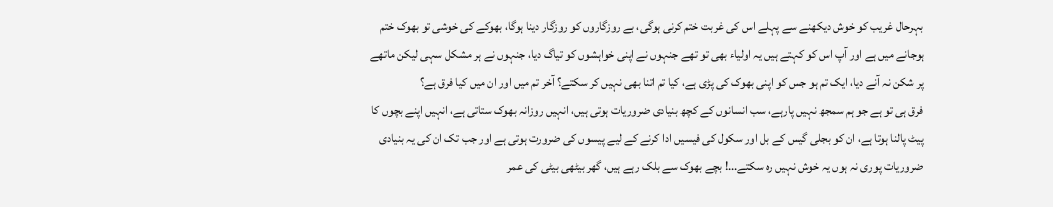بہرحال غریب کو خوش دیکھنے سے پہلے اس کی غربت ختم کرنی ہوگی، بے روزگاروں کو روزگار دینا ہوگا، بھوکے کی خوشی تو بھوک ختم ہوجانے میں ہے اور آپ اس کو کہتے ہیں یہ اولیاء بھی تو تھے جنہوں نے اپنی خواہشوں کو تیاگ دیا، جنہوں نے ہر مشکل سہی لیکن ماتھے پر شکن نہ آنے دیا، ایک تم ہو جس کو اپنی بھوک کی پڑی ہے، کیا تم اتنا بھی نہیں کر سکتے؟ آخر تم میں اور ان میں کیا فرق ہے؟
فرق ہی تو ہے جو ہم سمجھ نہیں پارہے، سب انسانوں کے کچھ بنیادی ضروریات ہوتی ہیں، انہیں روزانہ بھوک ستاتی ہے، انہیں اپنے بچوں کا پیٹ پالنا ہوتا ہے، ان کو بجلی گیس کے بل اور سکول کی فیسیں ادا کرنے کے لیے پیسوں کی ضرورت ہوتی ہے اور جب تک ان کی یہ بنیادی ضروریات پوری نہ ہوں یہ خوش نہیں رہ سکتے...! بچے بھوک سے بلک رہے ہیں، گھر بیٹھی بیٹی کی عمر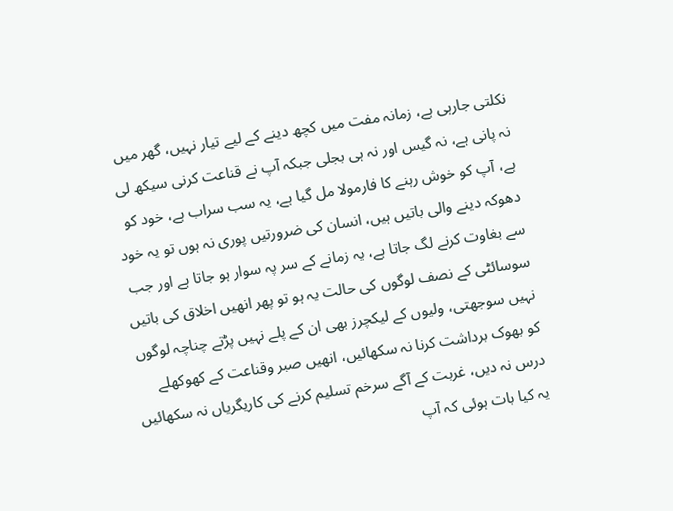نکلتی جارہی ہے، زمانہ مفت میں کچھ دینے کے لیے تیار نہیں، گھر میں نہ پانی ہے، نہ گیس اور نہ ہی بجلی جبکہ آپ نے قناعت کرنی سیکھ لی ہے، آپ کو خوش رہنے کا فارمولا مل گیا ہے، یہ سب سراب ہے، خود کو دھوکہ دینے والی باتیں ہیں، انسان کی ضرورتیں پوری نہ ہوں تو یہ خود سے بغاوت کرنے لگ جاتا ہے، یہ زمانے کے سر پہ سوار ہو جاتا ہے اور جب سوسائٹی کے نصف لوگوں کی حالت یہ ہو تو پھر انھیں اخلاق کی باتیں نہیں سوجھتی، ولیوں کے لیکچرز بھی ان کے پلے نہیں پڑتے چناچہ لوگوں کو بھوک برداشت کرنا نہ سکھائیں، انھیں صبر وقناعت کے کھوکھلے درس نہ دیں، غربت کے آگے سرخم تسلیم کرنے کی کاریگریاں نہ سکھائیں
یہ کیا بات ہوئی کہ آپ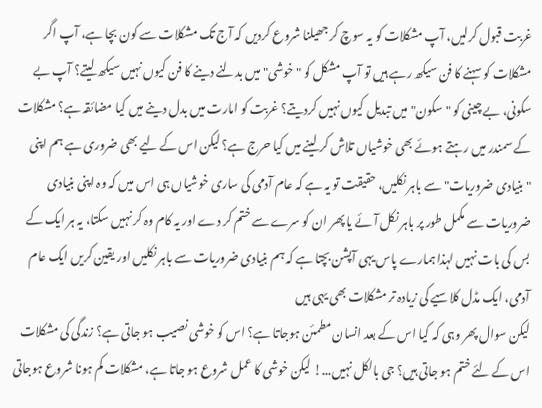غربت قبول کرلیں، آپ مشکلات کو یہ سوچ کر جھیلنا شروع کردیں کہ آج تک مشکلات سے کون بچا ہے، آپ اگر مشکلات کو سہنے کا فن سیکھ رہے ہیں تو آپ مشکل کو "خوشی" میں بدلنے دینے کا فن کیوں نہیں سیکھ لیتے؟ آپ بے سکونی، بے چینی کو "سکون" میں تبدیل کیوں نہیں کردیتے؟ غربت کو امارت میں بدل دینے میں کیا مضائقہ ہے؟ مشکلات کے سمندر میں رہتے ہوئے بھی خوشیاں تلاش کر لینے میں کیا حرج ہے؟ لیکن اس کے لیے بھی ضروری ہے ہم اپنی "بنیادی ضروریات" سے باہر نکلیں، حقیقت تو یہ ہے کہ عام آدمی کی ساری خوشیاں ہی اس میں کہ وہ اپنی بنیادی ضروریات سے مکمل طور پر باہر نکل آئے یا پھر ان کو سرے سے ختم کر دے اور یہ کام وہ کر نہیں سکتا، یہ ہر ایک کے بس کی بات نہیں لہذا ہمارے پاس یہی آپشن بچتا ہے کہ ہم بنیادی ضروریات سے باہر نکلیں اور یقین کریں ایک عام آدمی، ایک مڈل کلاسیے کی زیادہ تر مشکلات بھی یہی ہیں
لیکن سوال پھر وہی کہ کیا اس کے بعد انسان مطمئن ہوجاتا ہے؟ اس کو خوشی نصیب ہو جاتی ہے؟ زندگی کی مشکلات اس کے لئے ختم ہو جاتی ہیں؟ جی بالکل نہیں...! لیکن خوشی کا عمل شروع ہو جاتا ہے، مشکلات کم ہونا شروع ہوجاتی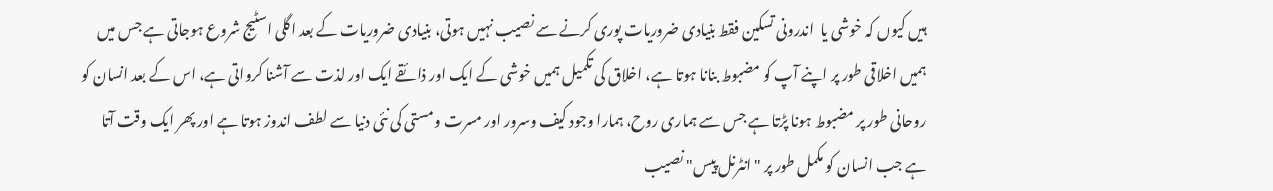ہیں کیوں کہ خوشی یا  اندرونی تسکین فقط بنیادی ضروریات پوری کرنے سے نصیب نہیں ہوتی، بنیادی ضروریات کے بعد اگلی اسٹیج شروع ہوجاتی ہے جس میں ہمیں اخلاقی طور پر اپنے آپ کو مضبوط بنانا ہوتا ہے، اخلاق کی تکمیل ہمیں خوشی کے ایک اور ذائقے ایک اور لذت سے آشنا کرواتی ہے، اس کے بعد انسان کو روحانی طور پر مضبوط ہونا پڑتا ہے جس سے ہماری روح، ہمارا وجود کیف وسرور اور مسرت ومستی کی نئی دنیا سے لطف اندوز ہوتا ہے اور پھر ایک وقت آتا ہے جب انسان کو مکمل طور پر "انٹرنل پیس" نصیب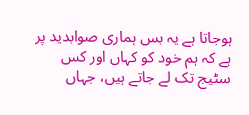ہوجاتا ہے یہ بس ہماری صوابدید پر ہے کہ ہم خود کو کہاں اور کس سٹیج تک لے جاتے ہیں، جہاں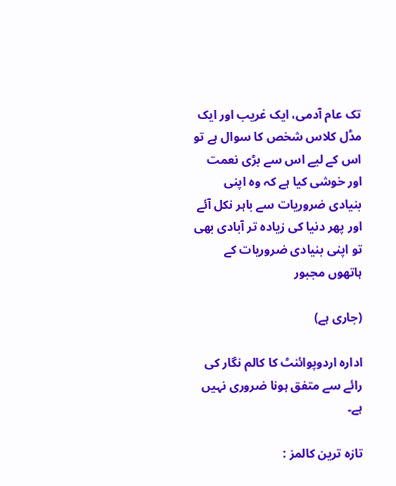تک عام آدمی، ایک غریب اور ایک مڈل کلاس شخص کا سوال ہے تو اس کے لیے اس سے بڑی نعمت اور خوشی کیا ہے کہ وہ اپنی بنیادی ضروریات سے باہر نکل آئے اور پھر دنیا کی زیادہ تر آبادی بھی تو اپنی بنیادی ضروریات کے ہاتھوں مجبور

(جاری ہے)

ادارہ اردوپوائنٹ کا کالم نگار کی رائے سے متفق ہونا ضروری نہیں ہے۔

تازہ ترین کالمز :